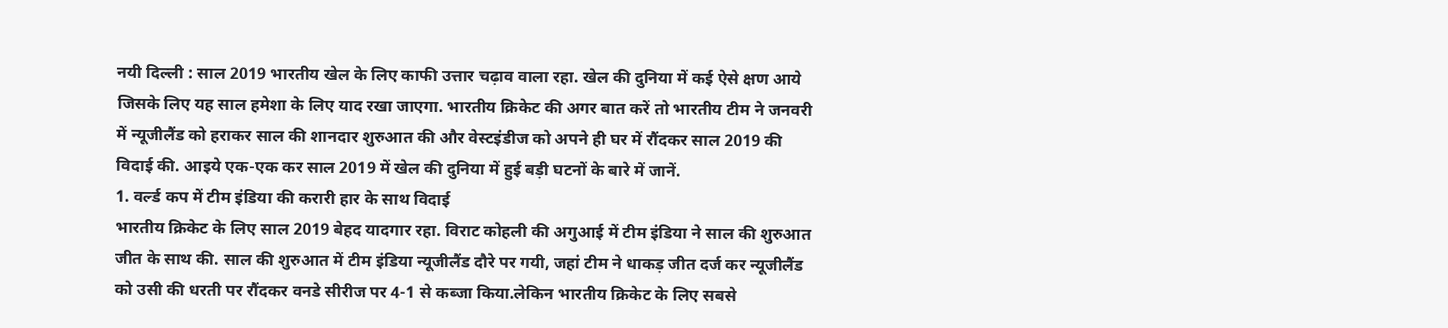नयी दिल्ली : साल 2019 भारतीय खेल के लिए काफी उत्तार चढ़ाव वाला रहा. खेल की दुनिया में कई ऐसे क्षण आये जिसके लिए यह साल हमेशा के लिए याद रखा जाएगा. भारतीय क्रिकेट की अगर बात करें तो भारतीय टीम ने जनवरी में न्यूजीलैंड को हराकर साल की शानदार शुरुआत की और वेस्टइंडीज को अपने ही घर में रौंदकर साल 2019 की विदाई की. आइये एक-एक कर साल 2019 में खेल की दुनिया में हुई बड़ी घटनों के बारे में जानें.
1. वर्ल्ड कप में टीम इंडिया की करारी हार के साथ विदाई
भारतीय क्रिकेट के लिए साल 2019 बेहद यादगार रहा. विराट कोहली की अगुआई में टीम इंडिया ने साल की शुरुआत जीत के साथ की. साल की शुरुआत में टीम इंडिया न्यूजीलैंड दौरे पर गयी, जहां टीम ने धाकड़ जीत दर्ज कर न्यूजीलैंड को उसी की धरती पर रौंदकर वनडे सीरीज पर 4-1 से कब्जा किया.लेकिन भारतीय क्रिकेट के लिए सबसे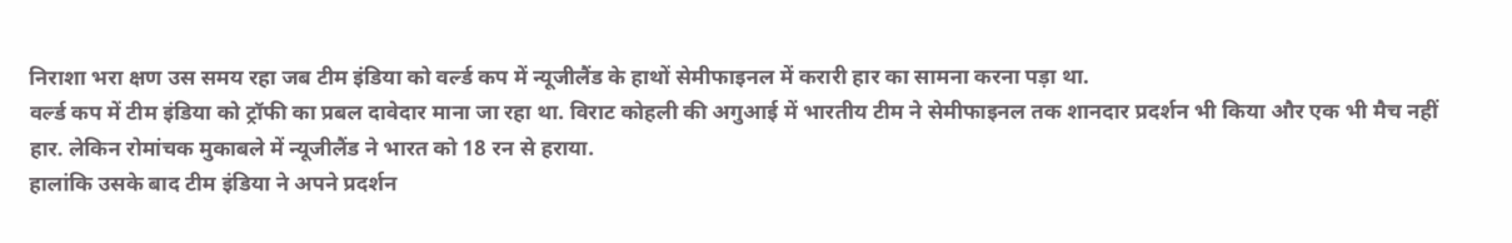निराशा भरा क्षण उस समय रहा जब टीम इंडिया को वर्ल्ड कप में न्यूजीलैंड के हाथों सेमीफाइनल में करारी हार का सामना करना पड़ा था.
वर्ल्ड कप में टीम इंडिया को ट्रॉफी का प्रबल दावेदार माना जा रहा था. विराट कोहली की अगुआई में भारतीय टीम ने सेमीफाइनल तक शानदार प्रदर्शन भी किया और एक भी मैच नहीं हार. लेकिन रोमांचक मुकाबले में न्यूजीलैंड ने भारत को 18 रन से हराया.
हालांकि उसके बाद टीम इंडिया ने अपने प्रदर्शन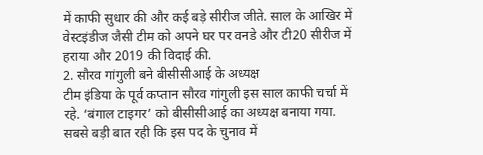में काफी सुधार की और कई बड़े सीरीज जीते. साल के आखिर में वेस्टइंडीज जैसी टीम को अपने घर पर वनडे और टी20 सीरीज में हराया और 2019 की विदाई की.
2. सौरव गांगुली बने बीसीसीआई के अध्यक्ष
टीम इंडिया के पूर्व कप्तान सौरव गांगुली इस साल काफी चर्चा में रहे. ‘बंगाल टाइगर’ को बीसीसीआई का अध्यक्ष बनाया गया. सबसे बड़ी बात रही कि इस पद के चुनाव में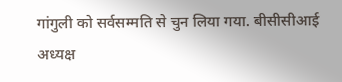गांगुली को सर्वसम्मति से चुन लिया गया. बीसीसीआई अध्यक्ष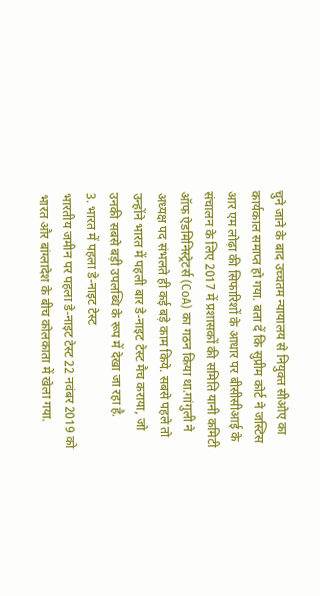चुने जाने के बाद उच्चतम न्यायालय से नियुक्त सीओए का कार्यकाल समाप्त हो गया. बता दें कि सुप्रीम कोर्ट ने जस्टिस आर एम लोढ़ा की सिफारिशों के आधार पर बीसीसीआई के संचालन के लिए 2017 में प्रशासकों की समिति यानी कमिटी ऑफ ऐडमिनिस्ट्रेटर्स (CoA) का गठन किया था.गांगुली ने अध्यक्ष पद संभलते ही कई बड़े काम किये. सबसे पहले तो उन्होंने भारत में पहली बार डे-नाइट टेस्ट मैच कराया, जो उनकी सबसे बड़ी उपलब्धि के रूप में देखा जा रहा है.
3. भारत में पहला डे-नाइट टेस्ट
भारतीय जमीन पर पहला डे-नाइट टेस्ट 22 नवंबर 2019 को भारत और बांग्लादेश के बीच कोलकाता में खेला गया.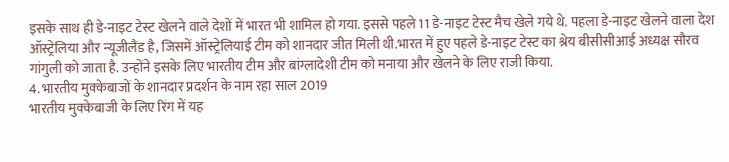इसके साथ ही डे-नाइट टेस्ट खेलने वाले देशों में भारत भी शामिल हो गया. इससे पहले 11 डे-नाइट टेस्ट मैच खेले गये थे. पहला डे-नाइट खेलने वाला देश ऑस्ट्रेलिया और न्यूजीलैंड है, जिसमें ऑस्ट्रेलियाई टीम को शानदार जीत मिली थी.भारत में हुए पहले डे-नाइट टेस्ट का श्रेय बीसीसीआई अध्यक्ष सौरव गांगुली को जाता है. उन्होंने इसके लिए भारतीय टीम और बांग्लादेशी टीम को मनाया और खेलने के लिए राजी किया.
4. भारतीय मुक्केबाजों के शानदार प्रदर्शन के नाम रहा साल 2019
भारतीय मुक्केबाजी के लिए रिंग में यह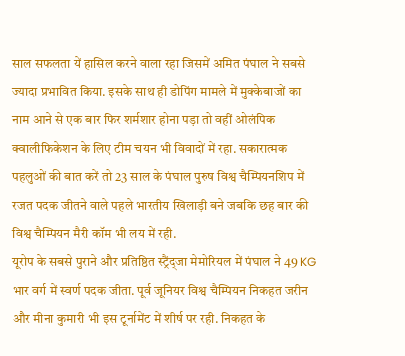साल सफलता यें हासिल करने वाला रहा जिसमें अमित पंघाल ने सबसे ज्यादा प्रभावित किया. इसके साथ ही डोपिंग मामले में मुक्केबाजों का नाम आने से एक बार फिर शर्मशार होना पड़ा तो वहीं ओलंपिक क्वालीफिकेशन के लिए टीम चयन भी विवादों में रहा. सकारात्मक पहलुओं की बात करें तो 23 साल के पंघाल पुरुष विश्व चैम्पियनशिप में रजत पदक जीतने वाले पहले भारतीय खिलाड़ी बने जबकि छह बार की विश्व चैम्पियन मैरी कॉम भी लय में रही.
यूरोप के सबसे पुराने और प्रतिष्ठित स्ट्रैंद्जा मेमोरियल में पंघाल ने 49 KG भार वर्ग में स्वर्ण पदक जीता. पूर्व जूनियर विश्व चैम्पियन निकहत जरीन और मीना कुमारी भी इस टूर्नामेंट में शीर्ष पर रही. निकहत के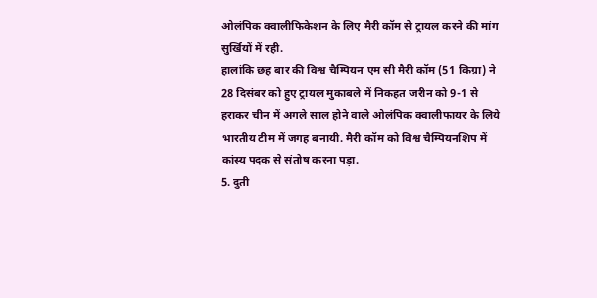ओलंपिक क्वालीफिकेशन के लिए मैरी कॉम से ट्रायल करने की मांग सुर्खियों में रही.
हालांकि छह बार की विश्व चैम्पियन एम सी मैरी कॉम (51 किग्रा) ने 28 दिसंबर को हुए ट्रायल मुकाबले में निकहत जरीन को 9-1 से हराकर चीन में अगले साल होने वाले ओलंपिक क्वालीफायर के लिये भारतीय टीम में जगह बनायी. मैरी कॉम को विश्व चैम्पियनशिप में कांस्य पदक से संतोष करना पड़ा.
5. दुती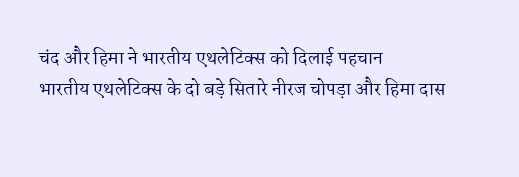चंद और हिमा ने भारतीय एथलेटिक्स को दिलाई पहचान
भारतीय एथलेटिक्स के दो बड़े सितारे नीरज चोपड़ा और हिमा दास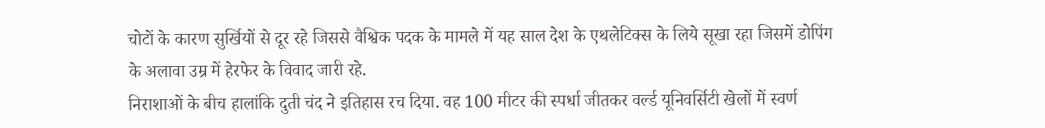चोटों के कारण सुर्खियों से दूर रहे जिससे वैश्विक पदक के मामले में यह साल देश के एथलेटिक्स के लिये सूखा रहा जिसमें डोपिंग के अलावा उम्र में हेरफेर के विवाद जारी रहे.
निराशाओं के बीच हालांकि दुती चंद ने इतिहास रच दिया. वह 100 मीटर की स्पर्धा जीतकर वर्ल्ड यूनिवर्सिटी खेलों में स्वर्ण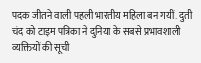पदक जीतने वाली पहली भारतीय महिला बन गयीं. दुती चंद को टाइम पत्रिका ने दुनिया के सबसे प्रभावशाली व्यक्तियों की सूची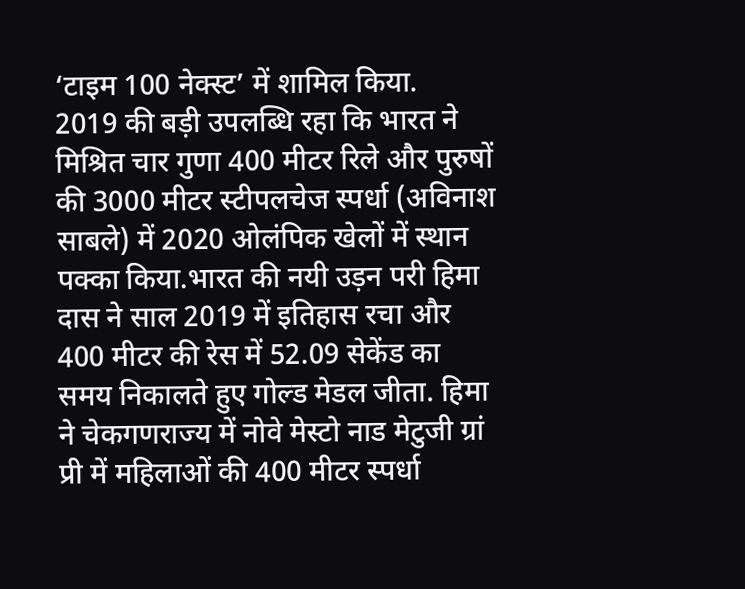‘टाइम 100 नेक्स्ट’ में शामिल किया.
2019 की बड़ी उपलब्धि रहा कि भारत ने मिश्रित चार गुणा 400 मीटर रिले और पुरुषों की 3000 मीटर स्टीपलचेज स्पर्धा (अविनाश साबले) में 2020 ओलंपिक खेलों में स्थान पक्का किया.भारत की नयी उड़न परी हिमा दास ने साल 2019 में इतिहास रचा और 400 मीटर की रेस में 52.09 सेकेंड का समय निकालते हुए गोल्ड मेडल जीता. हिमा ने चेकगणराज्य में नोवे मेस्टो नाड मेटुजी ग्रां प्री में महिलाओं की 400 मीटर स्पर्धा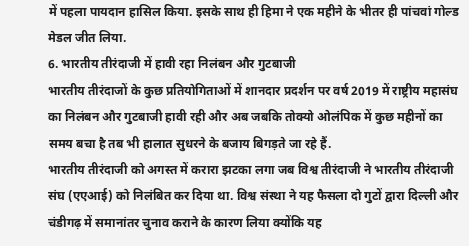में पहला पायदान हासिल किया. इसके साथ ही हिमा ने एक महीने के भीतर ही पांचवां गोल्ड मेडल जीत लिया.
6. भारतीय तीरंदाजी में हावी रहा निलंबन और गुटबाजी
भारतीय तीरंदाजों के कुछ प्रतियोगिताओं में शानदार प्रदर्शन पर वर्ष 2019 में राष्ट्रीय महासंघ का निलंबन और गुटबाजी हावी रही और अब जबकि तोक्यो ओलंपिक में कुछ महीनों का समय बचा है तब भी हालात सुधरने के बजाय बिगड़ते जा रहे हैं.
भारतीय तीरंदाजी को अगस्त में करारा झटका लगा जब विश्व तीरंदाजी ने भारतीय तीरंदाजी संघ (एएआई) को निलंबित कर दिया था. विश्व संस्था ने यह फैसला दो गुटों द्वारा दिल्ली और चंडीगढ़ में समानांतर चुनाव कराने के कारण लिया क्योंकि यह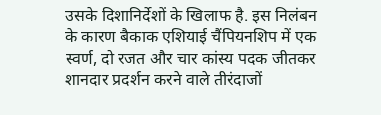उसके दिशानिर्देशों के खिलाफ है. इस निलंबन के कारण बैकाक एशियाई चैंपियनशिप में एक स्वर्ण, दो रजत और चार कांस्य पदक जीतकर शानदार प्रदर्शन करने वाले तीरंदाजों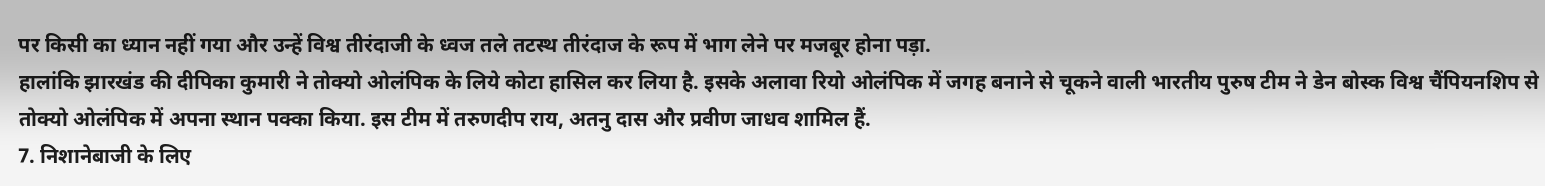पर किसी का ध्यान नहीं गया और उन्हें विश्व तीरंदाजी के ध्वज तले तटस्थ तीरंदाज के रूप में भाग लेने पर मजबूर होना पड़ा.
हालांकि झारखंड की दीपिका कुमारी ने तोक्यो ओलंपिक के लिये कोटा हासिल कर लिया है. इसके अलावा रियो ओलंपिक में जगह बनाने से चूकने वाली भारतीय पुरुष टीम ने डेन बोस्क विश्व चैंपियनशिप से तोक्यो ओलंपिक में अपना स्थान पक्का किया. इस टीम में तरुणदीप राय, अतनु दास और प्रवीण जाधव शामिल हैं.
7. निशानेबाजी के लिए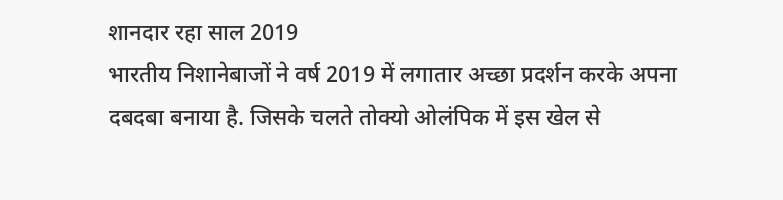शानदार रहा साल 2019
भारतीय निशानेबाजों ने वर्ष 2019 में लगातार अच्छा प्रदर्शन करके अपना दबदबा बनाया है. जिसके चलते तोक्यो ओलंपिक में इस खेल से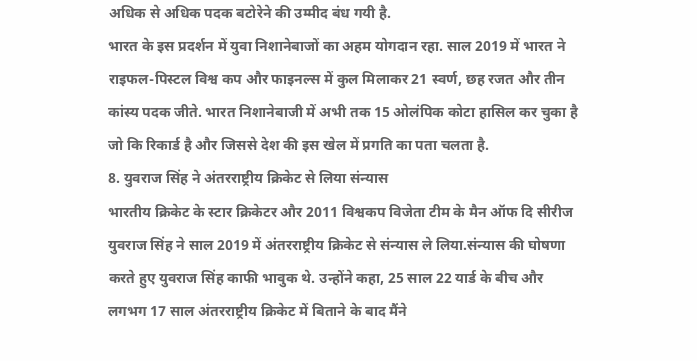अधिक से अधिक पदक बटोरेने की उम्मीद बंध गयी है.
भारत के इस प्रदर्शन में युवा निशानेबाजों का अहम योगदान रहा. साल 2019 में भारत ने राइफल-पिस्टल विश्व कप और फाइनल्स में कुल मिलाकर 21 स्वर्ण, छह रजत और तीन कांस्य पदक जीते. भारत निशानेबाजी में अभी तक 15 ओलंपिक कोटा हासिल कर चुका है जो कि रिकार्ड है और जिससे देश की इस खेल में प्रगति का पता चलता है.
8. युवराज सिंह ने अंतरराष्ट्रीय क्रिकेट से लिया संन्यास
भारतीय क्रिकेट के स्टार क्रिकेटर और 2011 विश्वकप विजेता टीम के मैन ऑफ दि सीरीज युवराज सिंह ने साल 2019 में अंतरराष्ट्रीय क्रिकेट से संन्यास ले लिया.संन्यास की घोषणा करते हुए युवराज सिंह काफी भावुक थे. उन्होंने कहा, 25 साल 22 यार्ड के बीच और लगभग 17 साल अंतरराष्ट्रीय क्रिकेट में बिताने के बाद मैंने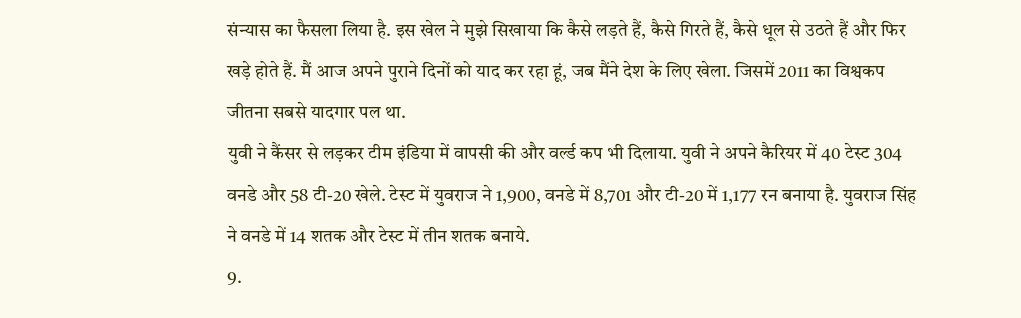संन्यास का फैसला लिया है. इस खेल ने मुझे सिखाया कि कैसे लड़ते हैं, कैसे गिरते हैं, कैसे धूल से उठते हैं और फिर खड़े होते हैं. मैं आज अपने पुराने दिनों को याद कर रहा हूं, जब मैंने देश के लिए खेला. जिसमें 2011 का विश्वकप जीतना सबसे यादगार पल था.
युवी ने कैंसर से लड़कर टीम इंडिया में वापसी की और वर्ल्ड कप भी दिलाया. युवी ने अपने कैरियर में 40 टेस्ट 304 वनडे और 58 टी-20 खेले. टेस्ट में युवराज ने 1,900, वनडे में 8,701 और टी-20 में 1,177 रन बनाया है. युवराज सिंह ने वनडे में 14 शतक और टेस्ट में तीन शतक बनाये.
9.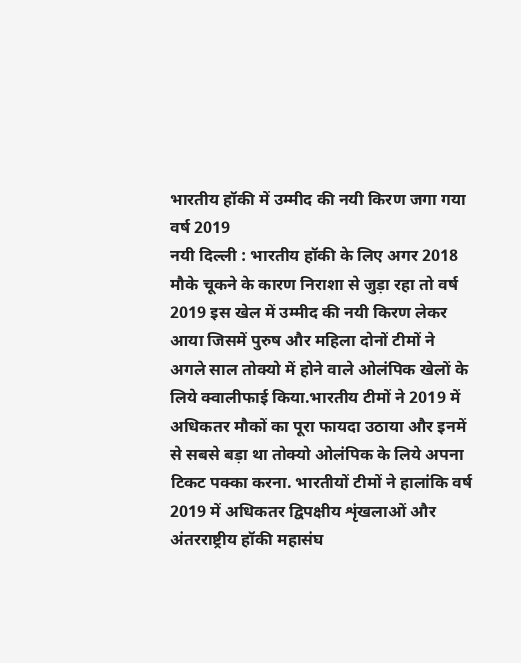भारतीय हॉकी में उम्मीद की नयी किरण जगा गया वर्ष 2019
नयी दिल्ली : भारतीय हॉकी के लिए अगर 2018 मौके चूकने के कारण निराशा से जुड़ा रहा तो वर्ष 2019 इस खेल में उम्मीद की नयी किरण लेकर आया जिसमें पुरुष और महिला दोनों टीमों ने अगले साल तोक्यो में होने वाले ओलंपिक खेलों के लिये क्वालीफाई किया.भारतीय टीमों ने 2019 में अधिकतर मौकों का पूरा फायदा उठाया और इनमें से सबसे बड़ा था तोक्यो ओलंपिक के लिये अपना टिकट पक्का करना. भारतीयों टीमों ने हालांकि वर्ष 2019 में अधिकतर द्विपक्षीय शृंखलाओं और अंतरराष्ट्रीय हॉकी महासंघ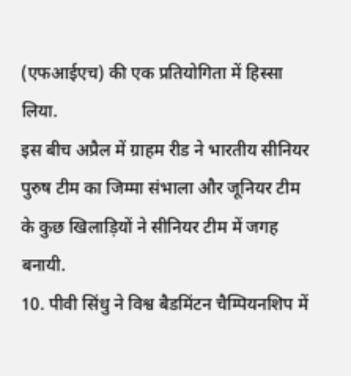(एफआईएच) की एक प्रतियोगिता में हिस्सा लिया.
इस बीच अप्रैल में ग्राहम रीड ने भारतीय सीनियर पुरुष टीम का जिम्मा संभाला और जूनियर टीम के कुछ खिलाड़ियों ने सीनियर टीम में जगह बनायी.
10. पीवी सिंधु ने विश्व बैडमिंटन चैम्पियनशिप में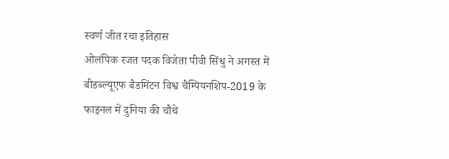स्वर्ण जीत रचा इतिहास
ओलंपिक रजत पदक विजेता पीवी सिंधु ने अगस्त में बीडब्ल्यूएफ बैडमिंटन विश्व चैम्पियनशिप-2019 के फाइनल में दुनिया की चौथे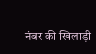नंबर की खिलाड़ी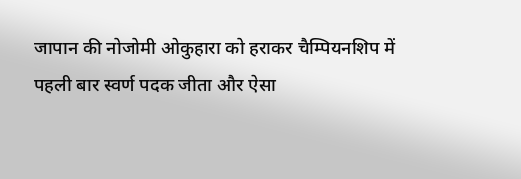जापान की नोजोमी ओकुहारा को हराकर चैम्पियनशिप में पहली बार स्वर्ण पदक जीता और ऐसा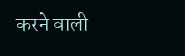करने वाली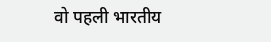वो पहली भारतीय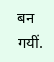बन गयीं.